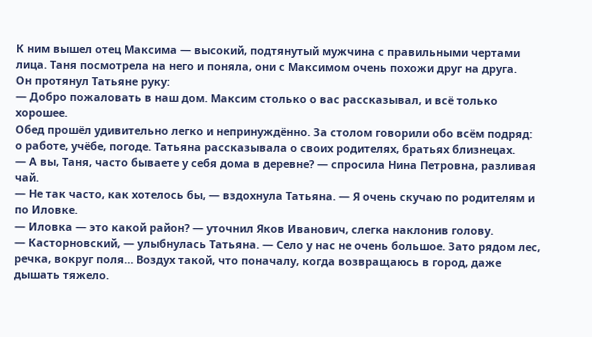К ним вышел отец Максима — высокий, подтянутый мужчина с правильными чертами лица. Таня посмотрела на него и поняла, они с Максимом очень похожи друг на друга.
Он протянул Татьяне руку:
— Добро пожаловать в наш дом. Максим столько о вас рассказывал, и всё только хорошее.
Обед прошёл удивительно легко и непринуждённо. За столом говорили обо всём подряд: о работе, учёбе, погоде. Татьяна рассказывала о своих родителях, братьях близнецах.
— А вы, Таня, часто бываете у себя дома в деревне? — спросила Нина Петровна, разливая чай.
— Не так часто, как хотелось бы, — вздохнула Татьяна. — Я очень скучаю по родителям и по Иловке.
— Иловка — это какой район? — уточнил Яков Иванович, слегка наклонив голову.
— Касторновский, — улыбнулась Татьяна. — Село у нас не очень большое. Зато рядом лес, речка, вокруг поля… Воздух такой, что поначалу, когда возвращаюсь в город, даже дышать тяжело.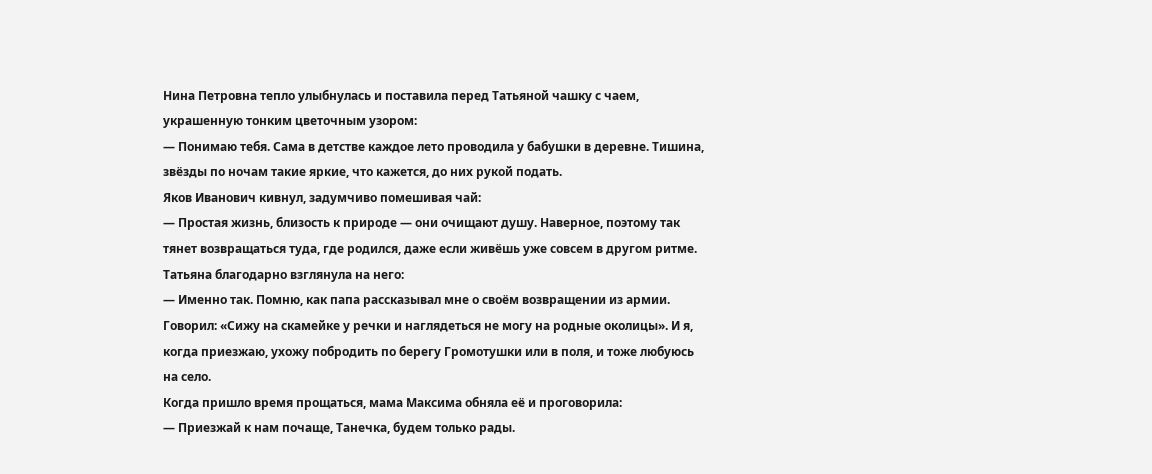Нина Петровна тепло улыбнулась и поставила перед Татьяной чашку с чаем, украшенную тонким цветочным узором:
— Понимаю тебя. Сама в детстве каждое лето проводила у бабушки в деревне. Тишина, звёзды по ночам такие яркие, что кажется, до них рукой подать.
Яков Иванович кивнул, задумчиво помешивая чай:
— Простая жизнь, близость к природе — они очищают душу. Наверное, поэтому так тянет возвращаться туда, где родился, даже если живёшь уже совсем в другом ритме.
Татьяна благодарно взглянула на него:
— Именно так. Помню, как папа рассказывал мне о своём возвращении из армии. Говорил: «Сижу на скамейке у речки и наглядеться не могу на родные околицы». И я, когда приезжаю, ухожу побродить по берегу Громотушки или в поля, и тоже любуюсь на село.
Когда пришло время прощаться, мама Максима обняла её и проговорила:
— Приезжай к нам почаще, Танечка, будем только рады.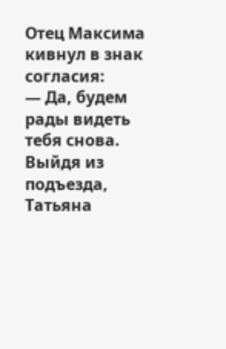Отец Максима кивнул в знак согласия:
— Да, будем рады видеть тебя снова.
Выйдя из подъезда, Татьяна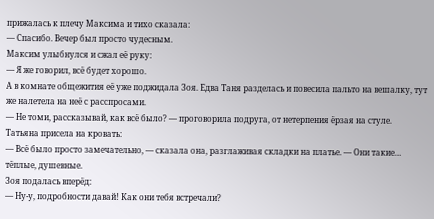прижалась к плечу Максима и тихо сказала:
— Спасибо. Вечер был просто чудесным.
Максим улыбнулся и сжал её руку:
— Я же говорил, всё будет хорошо.
А в комнате общежития её уже поджидала Зоя. Едва Таня разделась и повесила пальто на вешалку, тут же налетела на неё с расспросами.
— Не томи, рассказывай, как всё было? — проговорила подруга, от нетерпения ёрзая на стуле.
Татьяна присела на кровать:
— Всё было просто замечательно, — сказала она, разглаживая складки на платье. — Они такие… тёплые, душевные.
Зоя подалась вперёд:
— Ну-у, подробности давай! Как они тебя встречали?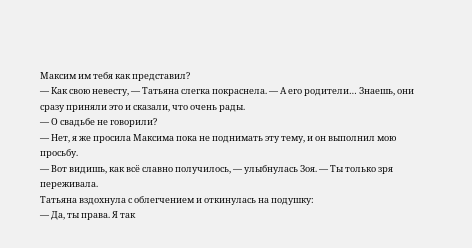Максим им тебя как представил?
— Как свою невесту, — Татьяна слегка покраснела. — А его родители… Знаешь, они сразу приняли это и сказали, что очень рады.
— О свадьбе не говорили?
— Нет, я же просила Максима пока не поднимать эту тему, и он выполнил мою просьбу.
— Вот видишь, как всё славно получилось, — улыбнулась Зоя. — Ты только зря переживала.
Татьяна вздохнула с облегчением и откинулась на подушку:
— Да, ты права. Я так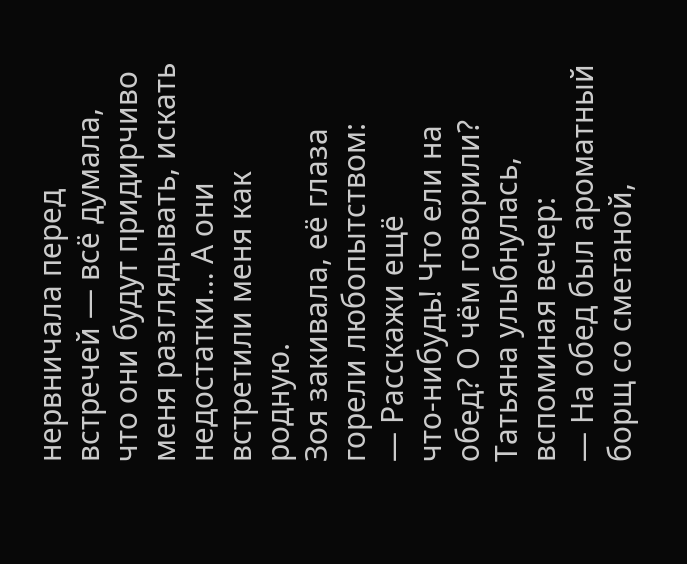нервничала перед встречей — всё думала, что они будут придирчиво меня разглядывать, искать недостатки… А они встретили меня как родную.
Зоя закивала, её глаза горели любопытством:
— Расскажи ещё что‑нибудь! Что ели на обед? О чём говорили?
Татьяна улыбнулась, вспоминая вечер:
— На обед был ароматный борщ со сметаной,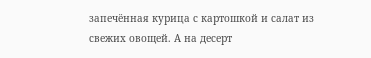запечённая курица с картошкой и салат из свежих овощей. А на десерт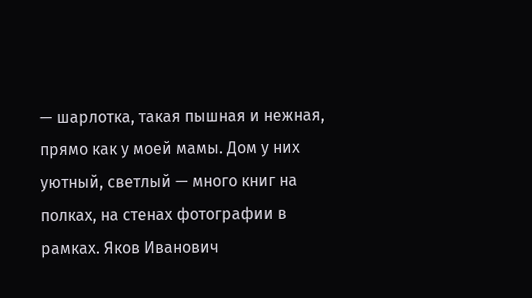— шарлотка, такая пышная и нежная, прямо как у моей мамы. Дом у них уютный, светлый — много книг на полках, на стенах фотографии в рамках. Яков Иванович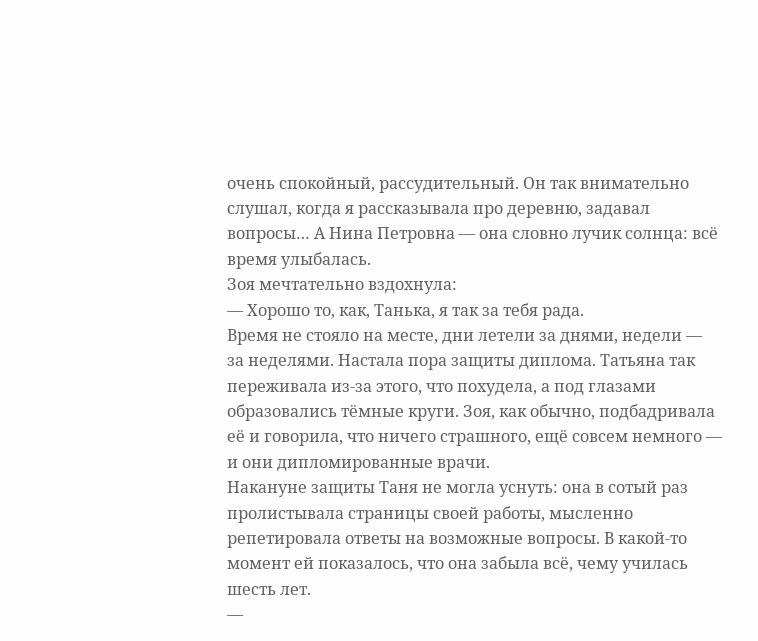очень спокойный, рассудительный. Он так внимательно слушал, когда я рассказывала про деревню, задавал вопросы… А Нина Петровна — она словно лучик солнца: всё время улыбалась.
Зоя мечтательно вздохнула:
— Хорошо то, как, Танька, я так за тебя рада.
Время не стояло на месте, дни летели за днями, недели — за неделями. Настала пора защиты диплома. Татьяна так переживала из‑за этого, что похудела, а под глазами образовались тёмные круги. Зоя, как обычно, подбадривала её и говорила, что ничего страшного, ещё совсем немного — и они дипломированные врачи.
Накануне защиты Таня не могла уснуть: она в сотый раз пролистывала страницы своей работы, мысленно репетировала ответы на возможные вопросы. В какой‑то момент ей показалось, что она забыла всё, чему училась шесть лет.
—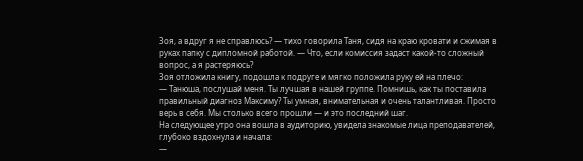Зоя, а вдруг я не справлюсь? — тихо говорила Таня, сидя на краю кровати и сжимая в руках папку с дипломной работой. — Что, если комиссия задаст какой‑то сложный вопрос, а я растеряюсь?
Зоя отложила книгу, подошла к подруге и мягко положила руку ей на плечо:
— Танюша, послушай меня. Ты лучшая в нашей группе. Помнишь, как ты поставила правильный диагноз Максиму? Ты умная, внимательная и очень талантливая. Просто верь в себя. Мы столько всего прошли — и это последний шаг.
На следующее утро она вошла в аудиторию, увидела знакомые лица преподавателей, глубоко вздохнула и начала:
—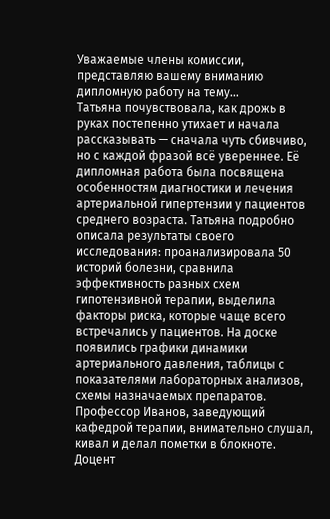Уважаемые члены комиссии, представляю вашему вниманию дипломную работу на тему…
Татьяна почувствовала, как дрожь в руках постепенно утихает и начала рассказывать — сначала чуть сбивчиво, но с каждой фразой всё увереннее. Её дипломная работа была посвящена особенностям диагностики и лечения артериальной гипертензии у пациентов среднего возраста. Татьяна подробно описала результаты своего исследования: проанализировала 50 историй болезни, сравнила эффективность разных схем гипотензивной терапии, выделила факторы риска, которые чаще всего встречались у пациентов. На доске появились графики динамики артериального давления, таблицы с показателями лабораторных анализов, схемы назначаемых препаратов. Профессор Иванов, заведующий кафедрой терапии, внимательно слушал, кивал и делал пометки в блокноте. Доцент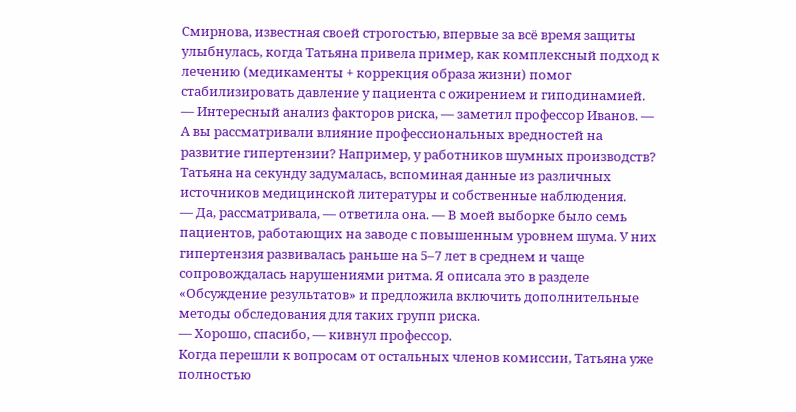Смирнова, известная своей строгостью, впервые за всё время защиты улыбнулась, когда Татьяна привела пример, как комплексный подход к лечению (медикаменты + коррекция образа жизни) помог стабилизировать давление у пациента с ожирением и гиподинамией.
— Интересный анализ факторов риска, — заметил профессор Иванов. — А вы рассматривали влияние профессиональных вредностей на развитие гипертензии? Например, у работников шумных производств?
Татьяна на секунду задумалась, вспоминая данные из различных источников медицинской литературы и собственные наблюдения.
— Да, рассматривала, — ответила она. — В моей выборке было семь пациентов, работающих на заводе с повышенным уровнем шума. У них гипертензия развивалась раньше на 5–7 лет в среднем и чаще сопровождалась нарушениями ритма. Я описала это в разделе «Обсуждение результатов» и предложила включить дополнительные методы обследования для таких групп риска.
— Хорошо, спасибо, — кивнул профессор.
Когда перешли к вопросам от остальных членов комиссии, Татьяна уже полностью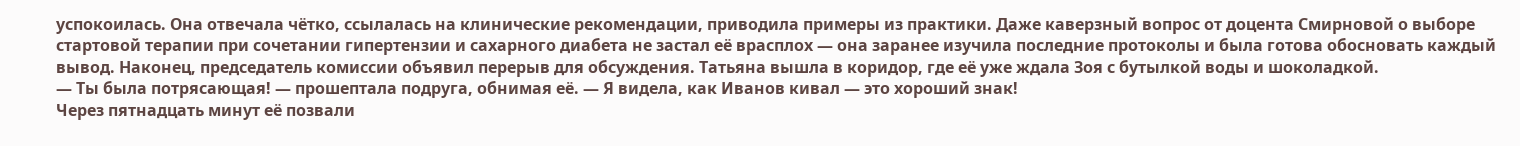успокоилась. Она отвечала чётко, ссылалась на клинические рекомендации, приводила примеры из практики. Даже каверзный вопрос от доцента Смирновой о выборе стартовой терапии при сочетании гипертензии и сахарного диабета не застал её врасплох — она заранее изучила последние протоколы и была готова обосновать каждый вывод. Наконец, председатель комиссии объявил перерыв для обсуждения. Татьяна вышла в коридор, где её уже ждала Зоя с бутылкой воды и шоколадкой.
— Ты была потрясающая! — прошептала подруга, обнимая её. — Я видела, как Иванов кивал — это хороший знак!
Через пятнадцать минут её позвали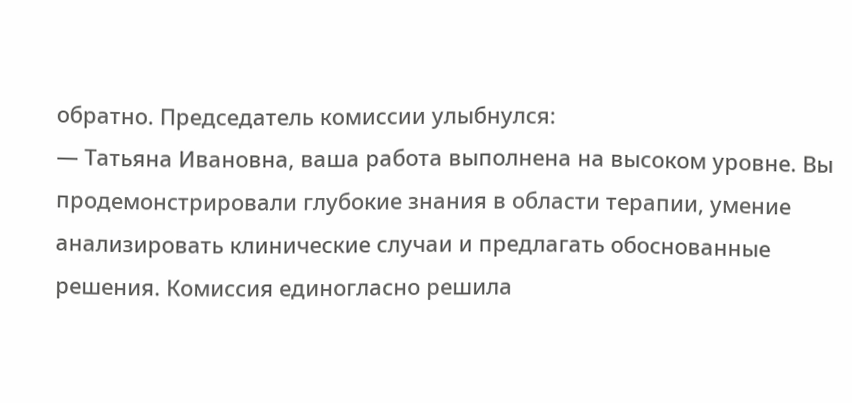обратно. Председатель комиссии улыбнулся:
— Татьяна Ивановна, ваша работа выполнена на высоком уровне. Вы продемонстрировали глубокие знания в области терапии, умение анализировать клинические случаи и предлагать обоснованные решения. Комиссия единогласно решила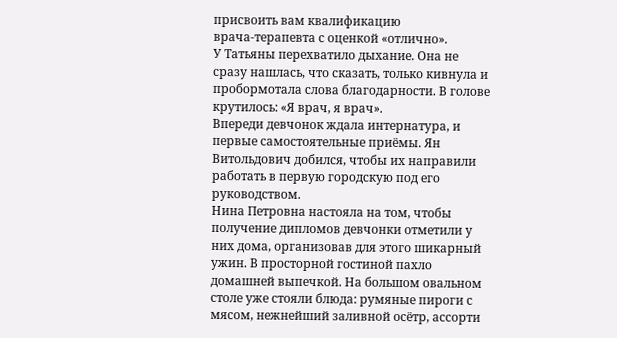присвоить вам квалификацию врача‑терапевта с оценкой «отлично».
У Татьяны перехватило дыхание. Она не сразу нашлась, что сказать, только кивнула и пробормотала слова благодарности. В голове крутилось: «Я врач, я врач».
Впереди девчонок ждала интернатура, и первые самостоятельные приёмы. Ян Витольдович добился, чтобы их направили работать в первую городскую под его руководством.
Нина Петровна настояла на том, чтобы получение дипломов девчонки отметили у них дома, организовав для этого шикарный ужин. В просторной гостиной пахло домашней выпечкой. На большом овальном столе уже стояли блюда: румяные пироги с мясом, нежнейший заливной осётр, ассорти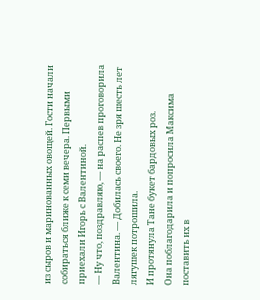из сыров и маринованных овощей. Гости начали собираться ближе к семи вечера. Первыми приехали Игорь с Валентиной.
— Ну что, поздравляю, — на распев проговорила Валентина. — Добилась своего. Не зря шесть лет лягушек потрошила.
И протянула Тане букет бардовых роз.
Она поблагодарила и попросила Максима поставить их в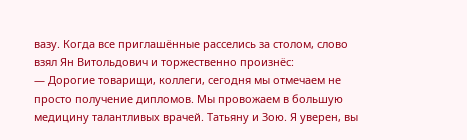вазу. Когда все приглашённые расселись за столом, слово взял Ян Витольдович и торжественно произнёс:
— Дорогие товарищи, коллеги, сегодня мы отмечаем не просто получение дипломов. Мы провожаем в большую медицину талантливых врачей. Татьяну и Зою. Я уверен, вы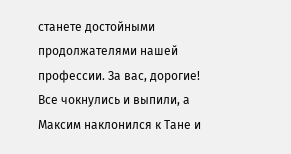станете достойными продолжателями нашей профессии. За вас, дорогие!
Все чокнулись и выпили, а Максим наклонился к Тане и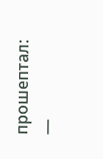прошептал:
—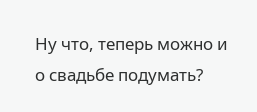Ну что, теперь можно и о свадьбе подумать?